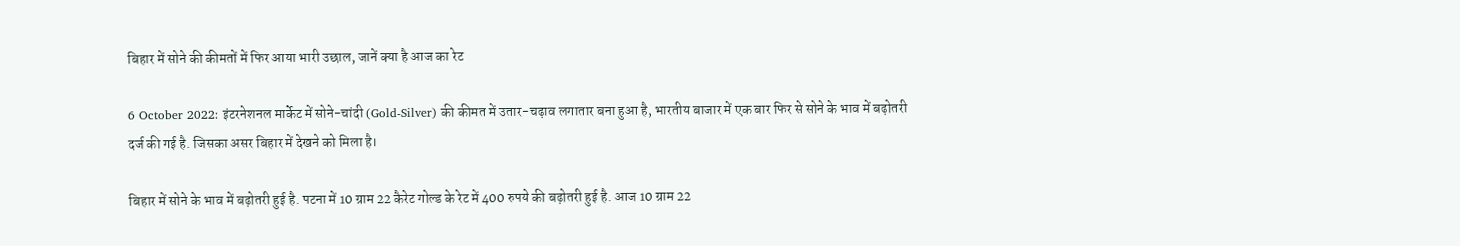बिहार में सोने की कीमतों में फिर आया भारी उछाल, जानें क्या है आज का रेट

6 October 2022: इंटरनेशनल मार्केट में सोने-चांदी (Gold-Silver) की कीमत में उतार-चढ़ाव लगातार बना हुआ है, भारतीय बाजार में एक बार फिर से सोने के भाव में बढ़ोतरी दर्ज की गई है. जिसका असर बिहार में देखने को मिला है।

बिहार में सोने के भाव में बढ़ोतरी हुई है. पटना में 10 ग्राम 22 कैरेट गोल्ड के रेट में 400 रुपये की बढ़ोतरी हुई है. आज 10 ग्राम 22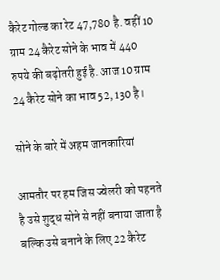कैरेट गोल्ड का रेट 47,780 है. वहीं 10 ग्राम 24 कैरेट सोने के भाव में 440 रुपये की बढ़ोतरी हुई है. आज 10 ग्राम 24 कैरेट सोने का भाव 52, 130 है।

सोने के बारे में अहम जानकारियां

आमतौर पर हम जिस ज्वेलरी को पहनते है उसे शुद्ध सोने से नहीं बनाया जाता है बल्कि उसे बनाने के लिए 22 कैरेट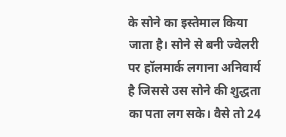के सोने का इस्तेमाल किया जाता है। सोने से बनी ज्वेलरी पर हॉलमार्क लगाना अनिवार्य है जिससे उस सोने की शुद्धता का पता लग सके। वैसे तो 24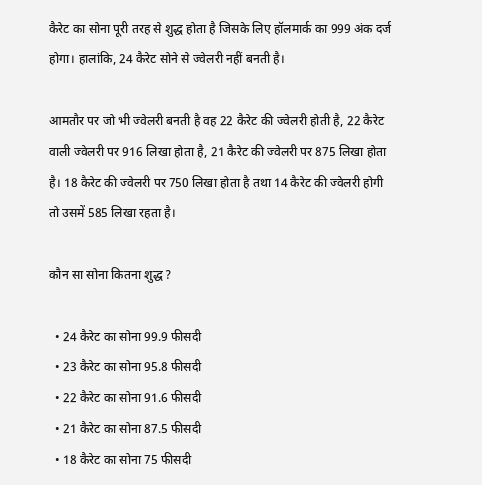कैरेट का सोना पूरी तरह से शुद्ध होता है जिसके लिए हॉलमार्क का 999 अंक दर्ज होगा। हालांकि, 24 कैरेट सोने से ज्वेलरी नहीं बनती है।

आमतौर पर जो भी ज्वेलरी बनती है वह 22 कैरेट की ज्वेलरी होती है, 22 कैरेट वाली ज्वेलरी पर 916 लिखा होता है, 21 कैरेट की ज्वेलरी पर 875 लिखा होता है। 18 कैरेट की ज्वेलरी पर 750 लिखा होता है तथा 14 कैरेट की ज्वेलरी होगी तो उसमें 585 लिखा रहता है।

कौन सा सोना कितना शुद्ध ?

  • 24 कैरेट का सोना 99.9 फीसदी
  • 23 कैरेट का सोना 95.8 फीसदी
  • 22 कैरेट का सोना 91.6 फीसदी
  • 21 कैरेट का सोना 87.5 फीसदी
  • 18 कैरेट का सोना 75 फीसदी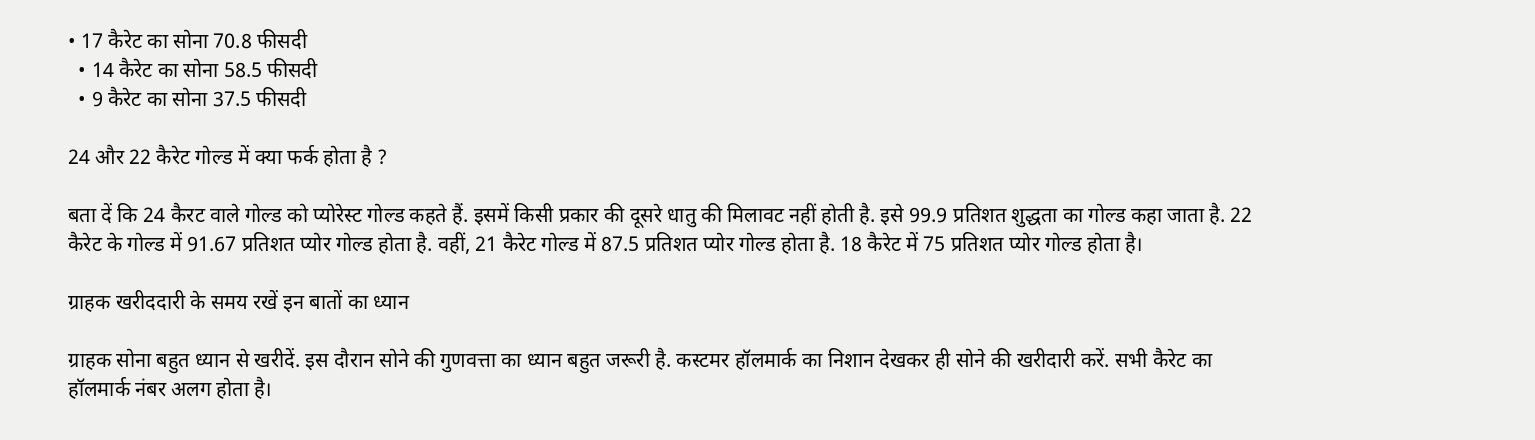• 17 कैरेट का सोना 70.8 फीसदी
  • 14 कैरेट का सोना 58.5 फीसदी
  • 9 कैरेट का सोना 37.5 फीसदी

24 और 22 कैरेट गोल्ड में क्या फर्क होता है ?

बता दें कि 24 कैरट वाले गोल्ड को प्योरेस्ट गोल्ड कहते हैं. इसमें किसी प्रकार की दूसरे धातु की मिलावट नहीं होती है. इसे 99.9 प्रतिशत शुद्धता का गोल्ड कहा जाता है. 22 कैरेट के गोल्ड में 91.67 प्रतिशत प्योर गोल्ड होता है. वहीं, 21 कैरेट गोल्ड में 87.5 प्रतिशत प्योर गोल्ड होता है. 18 कैरेट में 75 प्रतिशत प्योर गोल्ड होता है।

ग्राहक खरीददारी के समय रखें इन बातों का ध्यान

ग्राहक सोना बहुत ध्यान से खरीदें. इस दौरान सोने की गुणवत्ता का ध्यान बहुत जरूरी है. कस्टमर हॉलमार्क का निशान देखकर ही सोने की खरीदारी करें. सभी कैरेट का हॉलमार्क नंबर अलग होता है।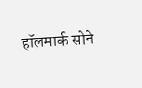हॉलमार्क सोने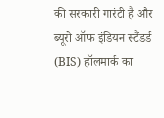की सरकारी गारंटी है और ब्यूरो ऑफ इंडियन स्टैंडर्ड (BIS) हॉलमार्क का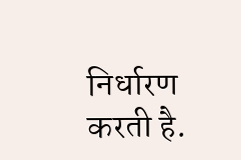निर्धारण करती है.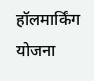हॉलमार्किंग योजना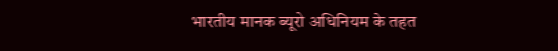भारतीय मानक ब्यूरो अधिनियम के तहत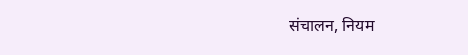संचालन, नियम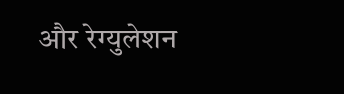और रेग्युलेशन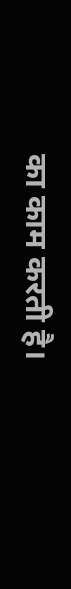का काम करती है।